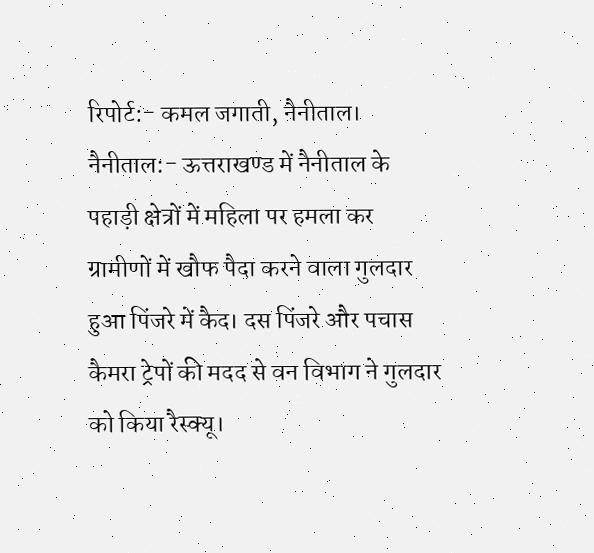रिपोर्ट:- कमल जगाती, नैनीताल।
नैनीताल:- ऊत्तराखण्ड में नैनीताल के पहाड़ी क्षेत्रों में महिला पर हमला कर ग्रामीणों में खौफ पैदा करने वाला गुलदार हुआ पिंजरे में कैद। दस पिंजरे और पचास कैमरा ट्रेपों की मदद से वन विभाग ने गुलदार को किया रैस्क्यू।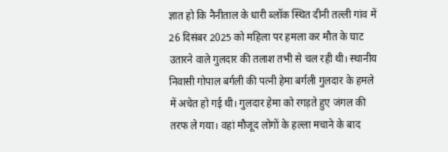ज्ञात हो कि नैनीताल के धारी ब्लॉक स्थित दीनी तल्ली गांव में 26 दिसंबर 2025 को महिला पर हमला कर मौत के घाट उतारने वाले गुलदार की तलाश तभी से चल रही थी। स्थानीय निवासी गोपाल बर्गली की पत्नी हेमा बर्गली गुलदार के हमले में अचेत हो गई थी। गुलदार हेमा को रगड़ते हुए जंगल की तरफ ले गया। वहां मौजूद लोगों के हल्ला मचाने के बाद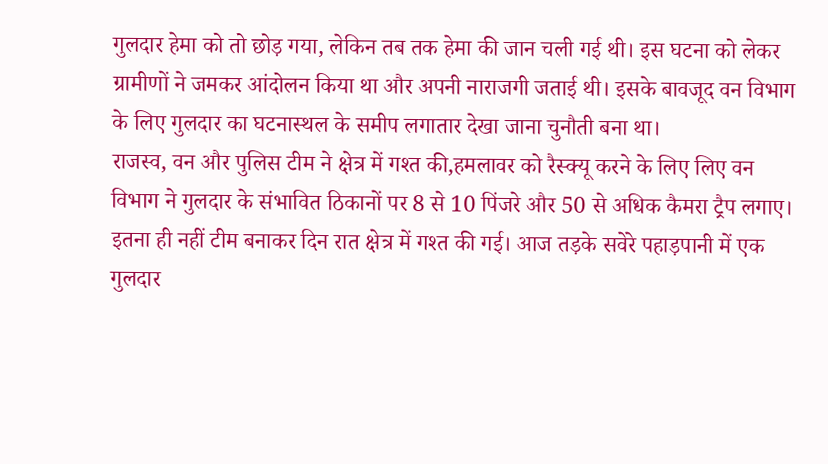गुलदार हेमा को तो छोड़ गया, लेकिन तब तक हेमा की जान चली गई थी। इस घटना को लेकर ग्रामीणों ने जमकर आंदोलन किया था और अपनी नाराजगी जताई थी। इसके बावजूद वन विभाग के लिए गुलदार का घटनास्थल के समीप लगातार देखा जाना चुनौती बना था।
राजस्व, वन और पुलिस टीम ने क्षेत्र में गश्त की,हमलावर को रैस्क्यू करने के लिए लिए वन विभाग ने गुलदार के संभावित ठिकानों पर 8 से 10 पिंजरे और 50 से अधिक कैमरा ट्रैप लगाए। इतना ही नहीं टीम बनाकर दिन रात क्षेत्र में गश्त की गई। आज तड़के सवेरे पहाड़पानी में एक गुलदार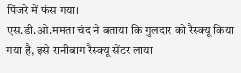पिंजरे में फंस गया।
एस.डी.ओ.ममता चंद ने बताया कि गुलदार को रैस्क्यू किया गया है, इसे रानीबाग रैस्क्यू सेंटर लाया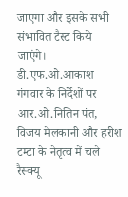जाएगा और इसके सभी संभावित टैस्ट किये जाएंगे।
डी.एफ.ओ.आकाश गंगवार के निर्देशों पर
आर.ओ.नितिन पंत, विजय मेलकानी और हरीश टम्टा के नेतृत्व में चले रैस्क्यू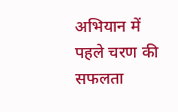अभियान में पहले चरण की सफलता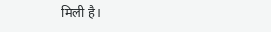मिली है।